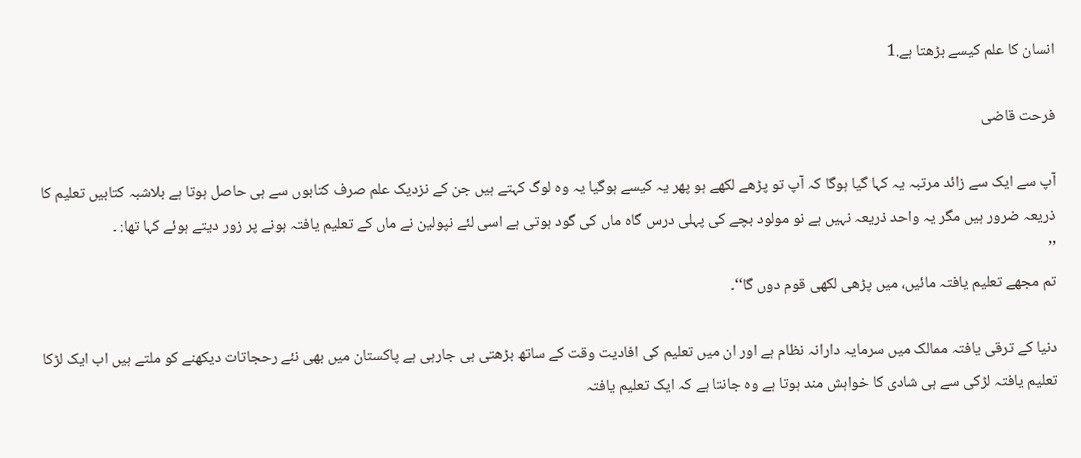انسان کا علم کیسے بڑھتا ہے.1

فرحت قاضی

آپ سے ایک سے زائد مرتبہ یہ کہا گیا ہوگا کہ آپ تو پڑھے لکھے ہو پھر یہ کیسے ہوگیا یہ وہ لوگ کہتے ہیں جن کے نزدیک علم صرف کتابوں سے ہی حاصل ہوتا ہے بلاشبہ کتابیں تعلیم کا ذریعہ ضرور ہیں مگر یہ واحد ذریعہ نہیں ہے نو مولود بچے کی پہلی درس گاہ ماں کی گود ہوتی ہے اسی لئے نپولین نے ماں کے تعلیم یافتہ ہونے پر زور دیتے ہوئے کہا تھا: ۔
’’
تم مجھے تعلیم یافتہ مائیں، میں پڑھی لکھی قوم دوں گا‘‘۔

دنیا کے ترقی یافتہ ممالک میں سرمایہ دارانہ نظام ہے اور ان میں تعلیم کی افادیت وقت کے ساتھ بڑھتی ہی جارہی ہے پاکستان میں بھی نئے رحجاتات دیکھنے کو ملتے ہیں اب ایک لڑکا تعلیم یافتہ لڑکی سے ہی شادی کا خواہش مند ہوتا ہے وہ جانتا ہے کہ ایک تعلیم یافتہ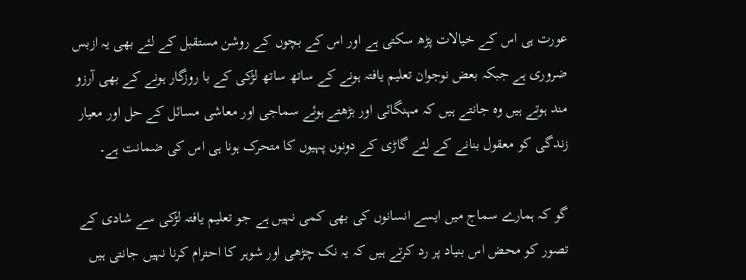عورت ہی اس کے خیالات پڑھ سکتی ہے اور اس کے بچوں کے روشن مستقبل کے لئے بھی یہ ازبس ضروری ہے جبکہ بعض نوجوان تعلیم یافتہ ہونے کے ساتھ ساتھ لڑکی کے با روزگار ہونے کے بھی آرزو مند ہوتے ہیں وہ جانتے ہیں کہ مہنگائی اور بڑھتے ہوئے سماجی اور معاشی مسائل کے حل اور معیار زندگی کو معقول بنانے کے لئے گاڑی کے دونوں پہیوں کا متحرک ہونا ہی اس کی ضمانت ہے۔

گو کہ ہمارے سماج میں ایسے انسانوں کی بھی کمی نہیں ہے جو تعلیم یافتہ لڑکی سے شادی کے تصور کو محض اس بنیاد پر رد کرتے ہیں کہ یہ نک چڑھی اور شوہر کا احترام کرنا نہیں جانتی ہیں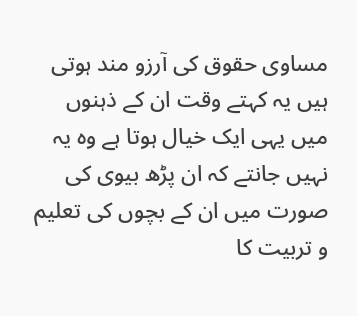مساوی حقوق کی آرزو مند ہوتی ہیں یہ کہتے وقت ان کے ذہنوں میں یہی ایک خیال ہوتا ہے وہ یہ نہیں جانتے کہ ان پڑھ بیوی کی صورت میں ان کے بچوں کی تعلیم و تربیت کا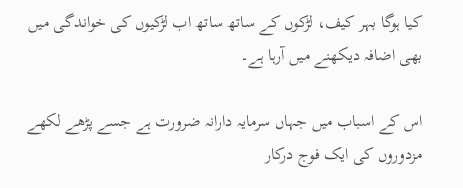کیا ہوگا بہر کیف، لڑکوں کے ساتھ ساتھ اب لڑکیوں کی خواندگی میں بھی اضافہ دیکھنے میں آرہا ہے۔

اس کے اسباب میں جہاں سرمایہ دارانہ ضرورت ہے جسے پڑھے لکھے مزدوروں کی ایک فوج درکار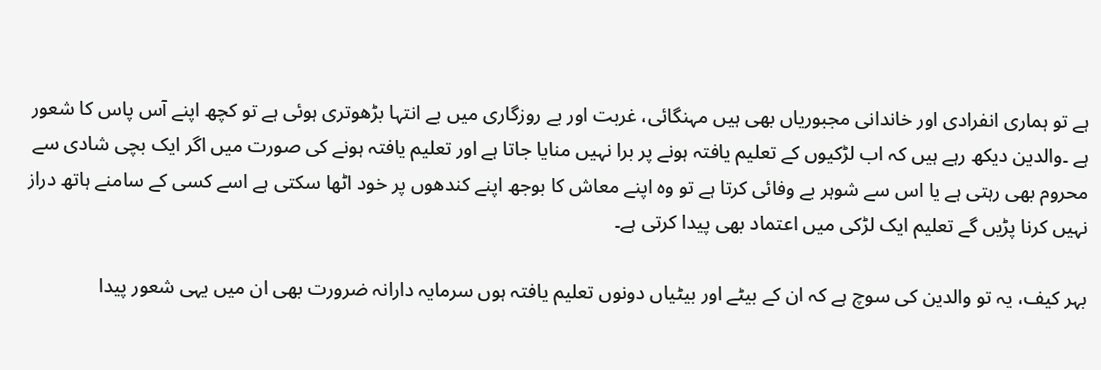ہے تو ہماری انفرادی اور خاندانی مجبوریاں بھی ہیں مہنگائی، غربت اور بے روزگاری میں بے انتہا بڑھوتری ہوئی ہے تو کچھ اپنے آس پاس کا شعور ہے ۔والدین دیکھ رہے ہیں کہ اب لڑکیوں کے تعلیم یافتہ ہونے پر برا نہیں منایا جاتا ہے اور تعلیم یافتہ ہونے کی صورت میں اگر ایک بچی شادی سے محروم بھی رہتی ہے یا اس سے شوہر بے وفائی کرتا ہے تو وہ اپنے معاش کا بوجھ اپنے کندھوں پر خود اٹھا سکتی ہے اسے کسی کے سامنے ہاتھ دراز نہیں کرنا پڑیں گے تعلیم ایک لڑکی میں اعتماد بھی پیدا کرتی ہے۔

بہر کیف، یہ تو والدین کی سوچ ہے کہ ان کے بیٹے اور بیٹیاں دونوں تعلیم یافتہ ہوں سرمایہ دارانہ ضرورت بھی ان میں یہی شعور پیدا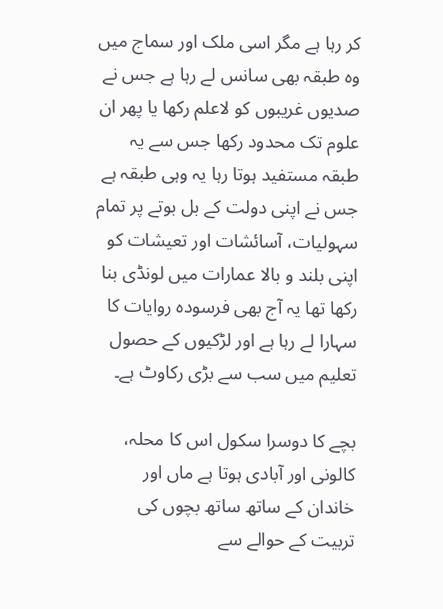کر رہا ہے مگر اسی ملک اور سماج میں وہ طبقہ بھی سانس لے رہا ہے جس نے صدیوں غریبوں کو لاعلم رکھا یا پھر ان علوم تک محدود رکھا جس سے یہ طبقہ مستفید ہوتا رہا یہ وہی طبقہ ہے جس نے اپنی دولت کے بل بوتے پر تمام سہولیات، آسائشات اور تعیشات کو اپنی بلند و بالا عمارات میں لونڈی بنا رکھا تھا یہ آج بھی فرسودہ روایات کا سہارا لے رہا ہے اور لڑکیوں کے حصول تعلیم میں سب سے بڑی رکاوٹ ہے۔

بچے کا دوسرا سکول اس کا محلہ، کالونی اور آبادی ہوتا ہے ماں اور خاندان کے ساتھ ساتھ بچوں کی تربیت کے حوالے سے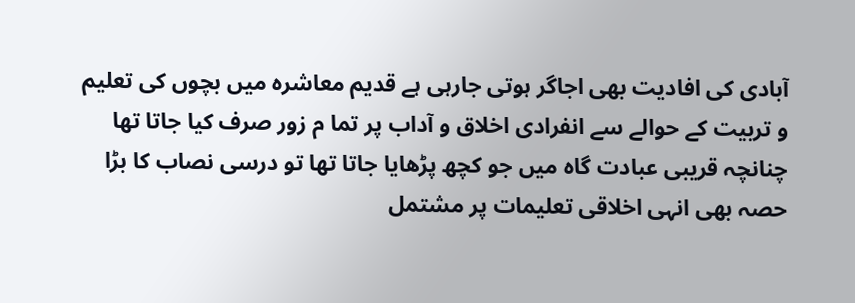آبادی کی افادیت بھی اجاگر ہوتی جارہی ہے قدیم معاشرہ میں بچوں کی تعلیم و تربیت کے حوالے سے انفرادی اخلاق و آداب پر تما م زور صرف کیا جاتا تھا چنانچہ قریبی عبادت گاہ میں جو کچھ پڑھایا جاتا تھا تو درسی نصاب کا بڑا حصہ بھی انہی اخلاقی تعلیمات پر مشتمل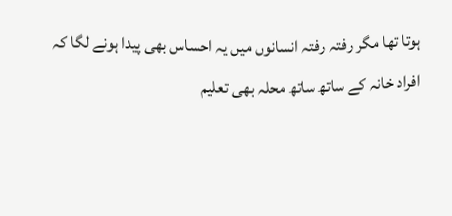ہوتا تھا مگر رفتہ رفتہ انسانوں میں یہ احساس بھی پیدا ہونے لگا کہ افراد خانہ کے ساتھ ساتھ محلہ بھی تعلیم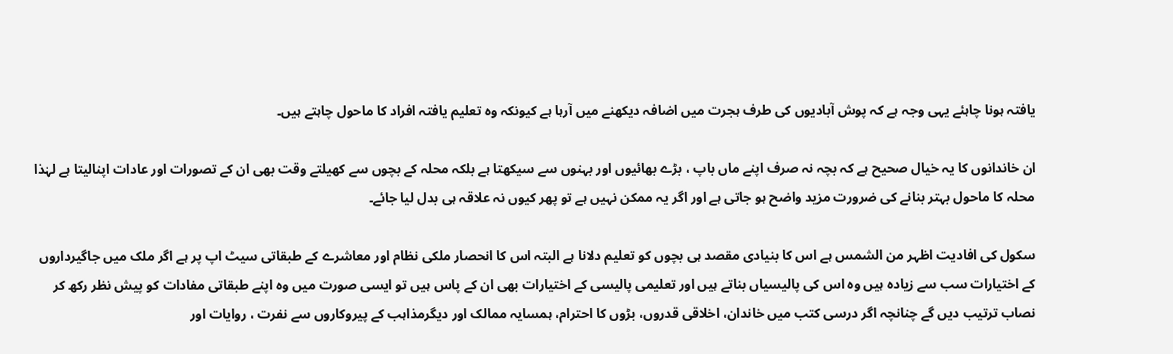یافتہ ہونا چاہئے یہی وجہ ہے کہ پوش آبادیوں کی طرف ہجرت میں اضافہ دیکھنے میں آرہا ہے کیونکہ وہ تعلیم یافتہ افراد کا ماحول چاہتے ہیں۔

ان خاندانوں کا یہ خیال صحیح ہے کہ بچہ نہ صرف اپنے ماں باپ ، بڑے بھائیوں اور بہنوں سے سیکھتا ہے بلکہ محلہ کے بچوں سے کھیلتے وقت بھی ان کے تصورات اور عادات اپنالیتا ہے لہٰذا محلہ کا ماحول بہتر بنانے کی ضرورت مزید واضح ہو جاتی ہے اور اگر یہ ممکن نہیں ہے تو پھر کیوں نہ علاقہ ہی بدل لیا جائے۔

سکول کی افادیت اظہر من الشمس ہے اس کا بنیادی مقصد ہی بچوں کو تعلیم دلانا ہے البتہ اس کا انحصار ملکی نظام اور معاشرے کے طبقاتی سیٹ اپ پر ہے اگر ملک میں جاگیرداروں کے اختیارات سب سے زیادہ ہیں وہ اس کی پالیسیاں بناتے ہیں اور تعلیمی پالیسی کے اختیارات بھی ان کے پاس ہیں تو ایسی صورت میں وہ اپنے طبقاتی مفادات کو پیش نظر رکھ کر نصاب ترتیب دیں گے چنانچہ اگر درسی کتب میں خاندان، اخلاقی قدروں، بڑوں کا احترام، ہمسایہ ممالک اور دیگرمذاہب کے پیروکاروں سے نفرت ، روایات اور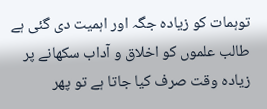توہمات کو زیادہ جگہ اور اہمیت دی گئی ہے طالب علموں کو اخلاق و آداب سکھانے پر زیادہ وقت صرف کیا جاتا ہے تو پھر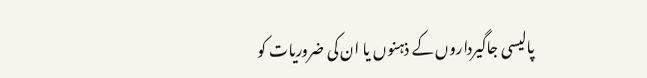پالیسی جاگیرداروں کے ذہنوں یا ان کی ضروریات کو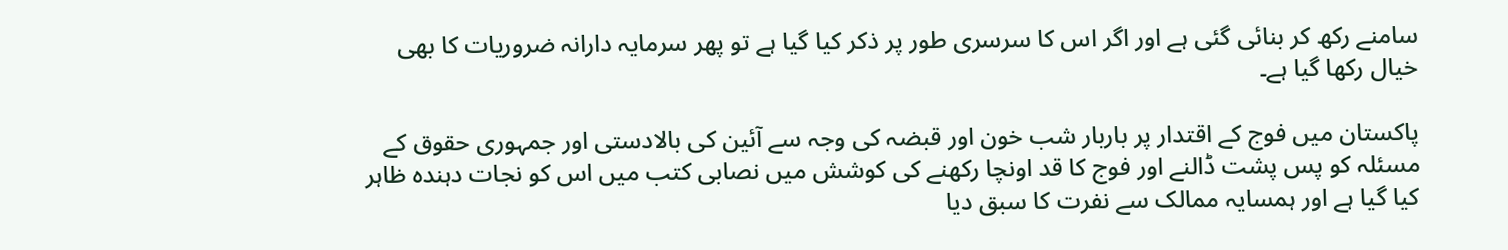سامنے رکھ کر بنائی گئی ہے اور اگر اس کا سرسری طور پر ذکر کیا گیا ہے تو پھر سرمایہ دارانہ ضروریات کا بھی خیال رکھا گیا ہے۔

پاکستان میں فوج کے اقتدار پر باربار شب خون اور قبضہ کی وجہ سے آئین کی بالادستی اور جمہوری حقوق کے مسئلہ کو پس پشت ڈالنے اور فوج کا قد اونچا رکھنے کی کوشش میں نصابی کتب میں اس کو نجات دہندہ ظاہر کیا گیا ہے اور ہمسایہ ممالک سے نفرت کا سبق دیا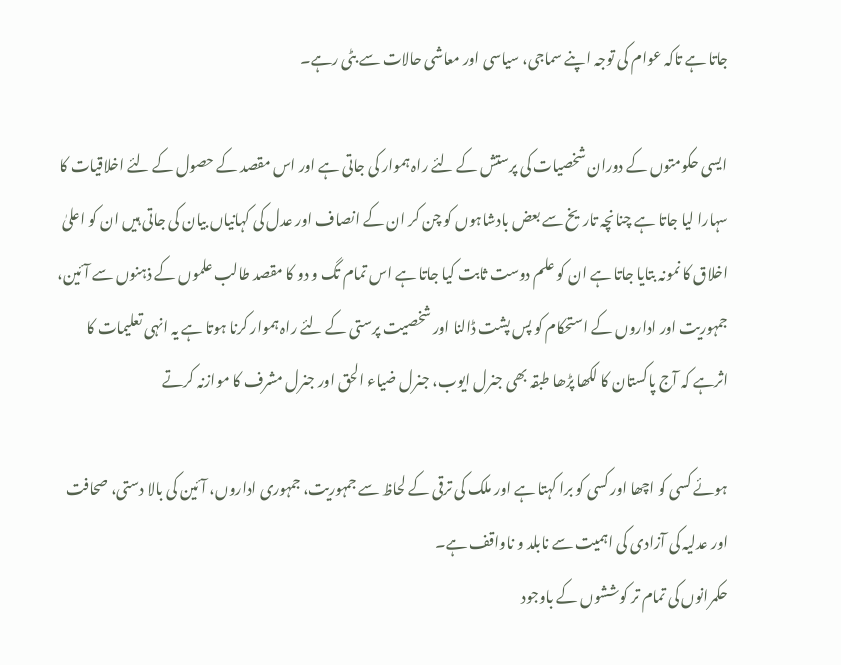جاتا ہے تاکہ عوام کی توجہ اپنے سماجی، سیاسی اور معاشی حالات سے بٹی رہے۔

ایسی حکومتوں کے دوران شخصیات کی پرستش کے لئے راہ ہموار کی جاتی ہے اور اس مقصد کے حصول کے لئے اخلاقیات کا سہارا لیا جاتا ہے چنانچہ تاریخ سے بعض بادشاہوں کو چن کر ان کے انصاف اور عدل کی کہانیاں بیان کی جاتی ہیں ان کو اعلیٰ اخلاق کا نمونہ بتایا جاتا ہے ان کو علم دوست ثابت کیا جاتا ہے اس تمام تگ و دو کا مقصد طالب علموں کے ذہنوں سے آئین، جمہوریت اور اداروں کے استحکام کو پس پشت ڈالنا اور شخصیت پرستی کے لئے راہ ہموار کرنا ہوتا ہے یہ انہی تعلیمات کا اثرہے کہ آج پاکستان کا لکھا پڑھا طبقہ بھی جنرل ایوب، جنرل ضیاء الحق اور جنرل مشرف کا موازنہ کرتے

ہوئے کسی کو اچھا اور کسی کو برا کہتا ہے اور ملک کی ترقی کے لحاظ سے جمہوریت، جمہوری اداروں، آئین کی بالا دستی، صحافت اور عدلیہ کی آزادی کی اہمیت سے نابلد و ناواقف ہے۔
حکمرانوں کی تمام تر کوششوں کے باوجود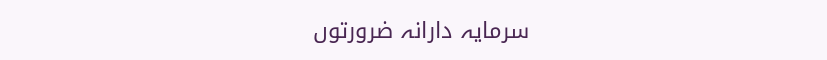سرمایہ دارانہ ضرورتوں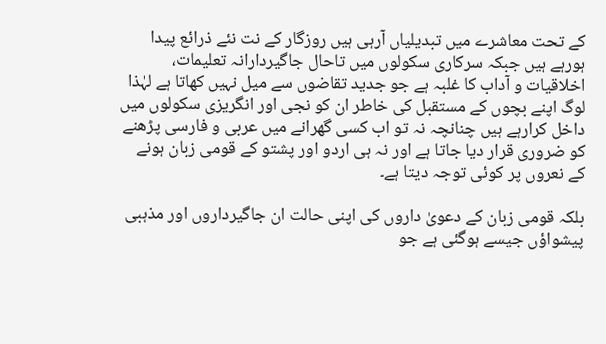کے تحت معاشرے میں تبدیلیاں آرہی ہیں روزگار کے نت نئے ذرائع پیدا ہورہے ہیں جبکہ سرکاری سکولوں میں تاحال جاگیردارانہ تعلیمات، اخلاقیات و آداب کا غلبہ ہے جو جدید تقاضوں سے میل نہیں کھاتا ہے لہٰذا لوگ اپنے بچوں کے مستقبل کی خاطر ان کو نجی اور انگریزی سکولوں میں داخل کرارہے ہیں چنانچہ نہ تو اب کسی گھرانے میں عربی و فارسی پڑھنے کو ضروری قرار دیا جاتا ہے اور نہ ہی اردو اور پشتو کے قومی زبان ہونے کے نعروں پر کوئی توجہ دیتا ہے۔

بلکہ قومی زبان کے دعویٰ داروں کی اپنی حالت ان جاگیرداروں اور مذہبی پیشواؤں جیسے ہوگئی ہے جو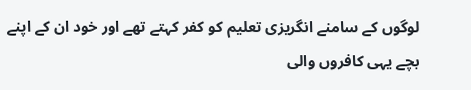لوگوں کے سامنے انگریزی تعلیم کو کفر کہتے تھے اور خود ان کے اپنے بچے یہی کافروں والی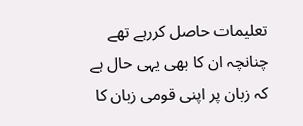تعلیمات حاصل کررہے تھے چنانچہ ان کا بھی یہی حال ہے کہ زبان پر اپنی قومی زبان کا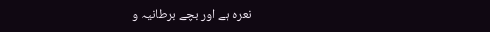نعرہ ہے اور بچے برطانیہ و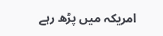امریکہ میں پڑھ رہے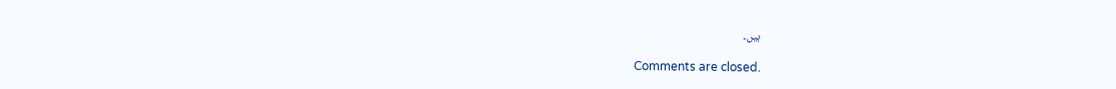ہیں۔

Comments are closed.